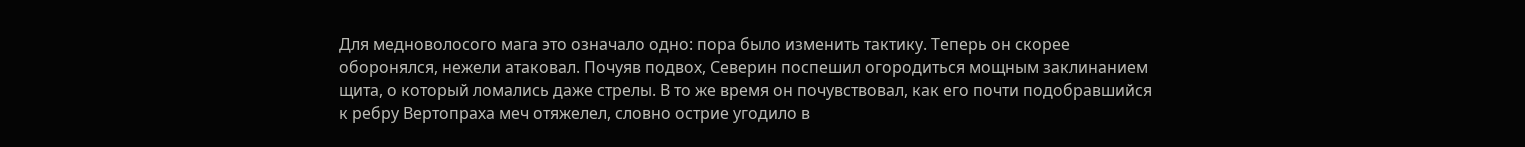Для медноволосого мага это означало одно: пора было изменить тактику. Теперь он скорее оборонялся, нежели атаковал. Почуяв подвох, Северин поспешил огородиться мощным заклинанием щита, о который ломались даже стрелы. В то же время он почувствовал, как его почти подобравшийся к ребру Вертопраха меч отяжелел, словно острие угодило в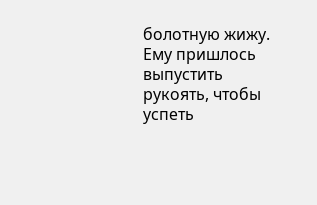болотную жижу. Ему пришлось выпустить рукоять, чтобы успеть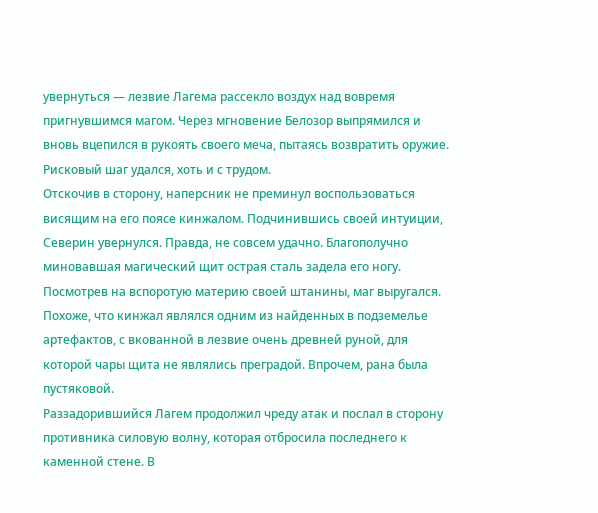увернуться — лезвие Лагема рассекло воздух над вовремя пригнувшимся магом. Через мгновение Белозор выпрямился и вновь вцепился в рукоять своего меча, пытаясь возвратить оружие. Рисковый шаг удался, хоть и с трудом.
Отскочив в сторону, наперсник не преминул воспользоваться висящим на его поясе кинжалом. Подчинившись своей интуиции, Северин увернулся. Правда, не совсем удачно. Благополучно миновавшая магический щит острая сталь задела его ногу. Посмотрев на вспоротую материю своей штанины, маг выругался. Похоже, что кинжал являлся одним из найденных в подземелье артефактов, с вкованной в лезвие очень древней руной, для которой чары щита не являлись преградой. Впрочем, рана была пустяковой.
Раззадорившийся Лагем продолжил чреду атак и послал в сторону противника силовую волну, которая отбросила последнего к каменной стене. В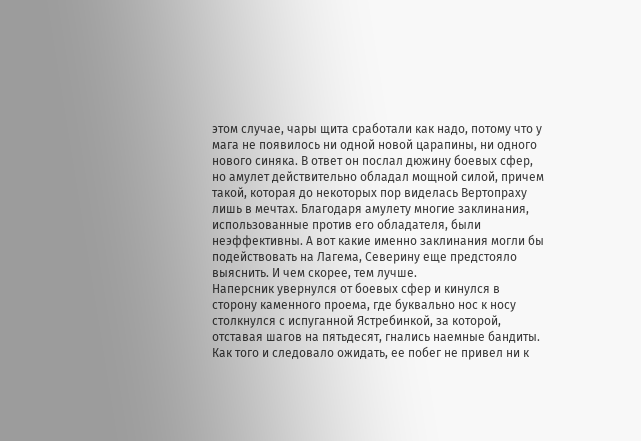этом случае, чары щита сработали как надо, потому что у мага не появилось ни одной новой царапины, ни одного нового синяка. В ответ он послал дюжину боевых сфер, но амулет действительно обладал мощной силой, причем такой, которая до некоторых пор виделась Вертопраху лишь в мечтах. Благодаря амулету многие заклинания, использованные против его обладателя, были неэффективны. А вот какие именно заклинания могли бы подействовать на Лагема, Северину еще предстояло выяснить. И чем скорее, тем лучше.
Наперсник увернулся от боевых сфер и кинулся в сторону каменного проема, где буквально нос к носу столкнулся с испуганной Ястребинкой, за которой, отставая шагов на пятьдесят, гнались наемные бандиты.
Как того и следовало ожидать, ее побег не привел ни к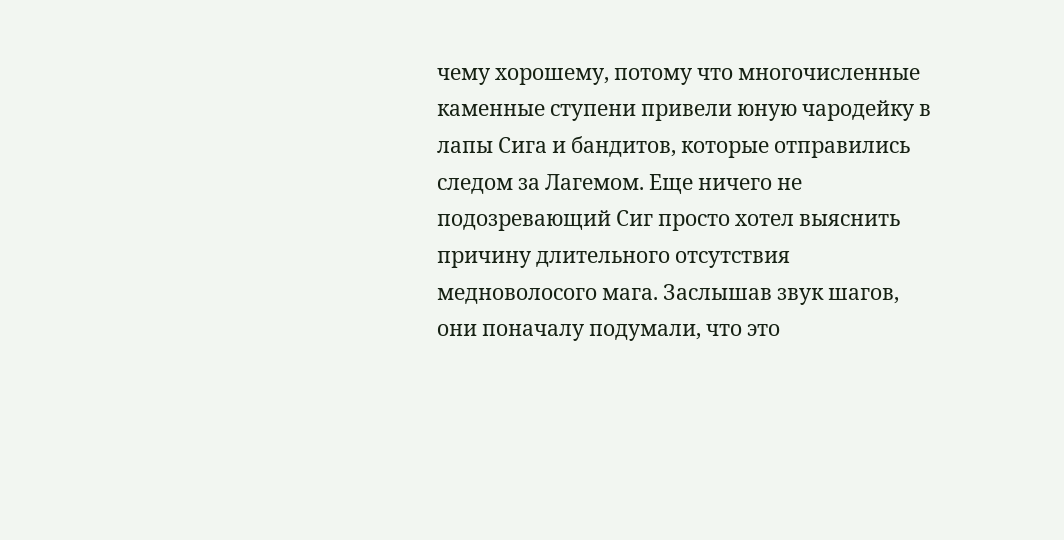чему хорошему, потому что многочисленные каменные ступени привели юную чародейку в лапы Сига и бандитов, которые отправились следом за Лагемом. Еще ничего не подозревающий Сиг просто хотел выяснить причину длительного отсутствия медноволосого мага. Заслышав звук шагов, они поначалу подумали, что это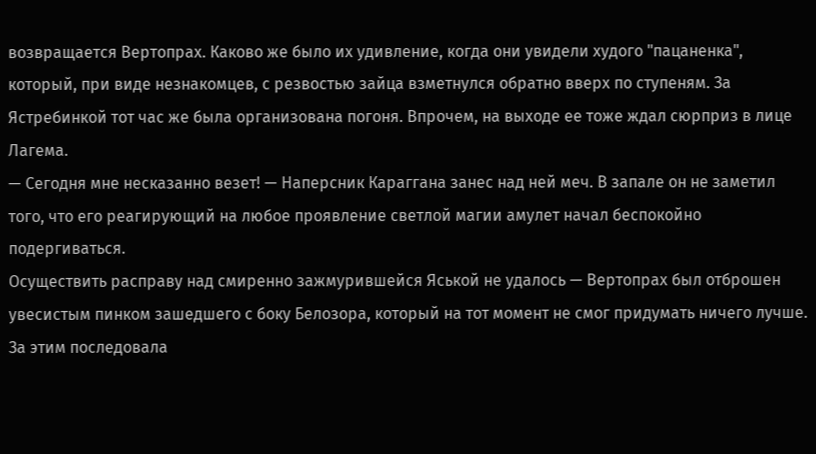возвращается Вертопрах. Каково же было их удивление, когда они увидели худого "пацаненка", который, при виде незнакомцев, с резвостью зайца взметнулся обратно вверх по ступеням. За Ястребинкой тот час же была организована погоня. Впрочем, на выходе ее тоже ждал сюрприз в лице Лагема.
— Сегодня мне несказанно везет! — Наперсник Караггана занес над ней меч. В запале он не заметил того, что его реагирующий на любое проявление светлой магии амулет начал беспокойно подергиваться.
Осуществить расправу над смиренно зажмурившейся Яськой не удалось — Вертопрах был отброшен увесистым пинком зашедшего с боку Белозора, который на тот момент не смог придумать ничего лучше. За этим последовала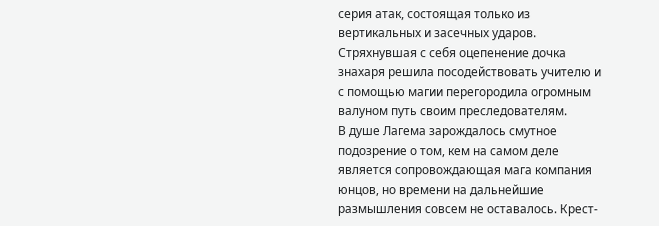серия атак, состоящая только из вертикальных и засечных ударов.
Стряхнувшая с себя оцепенение дочка знахаря решила посодействовать учителю и с помощью магии перегородила огромным валуном путь своим преследователям.
В душе Лагема зарождалось смутное подозрение о том, кем на самом деле является сопровождающая мага компания юнцов, но времени на дальнейшие размышления совсем не оставалось. Крест-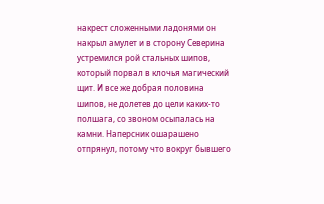накрест сложенными ладонями он накрыл амулет и в сторону Северина устремился рой стальных шипов, который порвал в клочья магический щит. И все же добрая половина шипов, не долетев до цели каких-то полшага, со звоном осыпалась на камни. Наперсник ошарашено отпрянул, потому что вокруг бывшего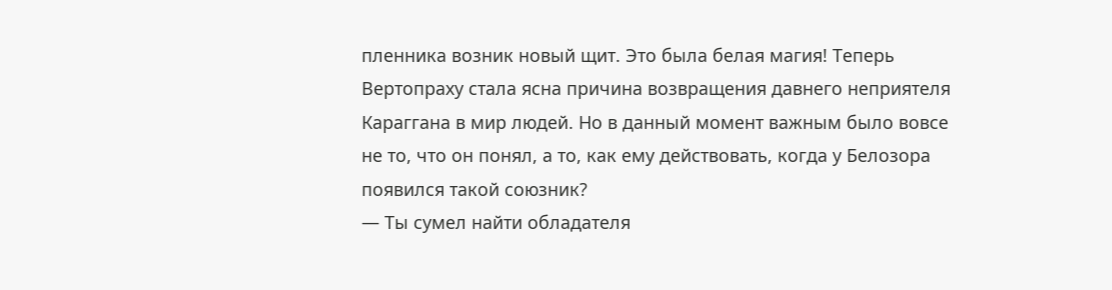пленника возник новый щит. Это была белая магия! Теперь Вертопраху стала ясна причина возвращения давнего неприятеля Караггана в мир людей. Но в данный момент важным было вовсе не то, что он понял, а то, как ему действовать, когда у Белозора появился такой союзник?
— Ты сумел найти обладателя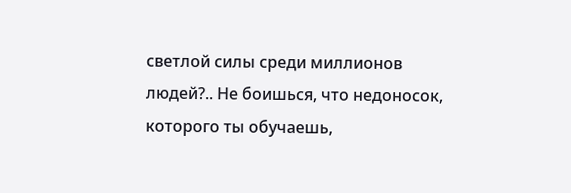светлой силы среди миллионов людей?.. Не боишься, что недоносок, которого ты обучаешь,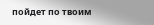пойдет по твоим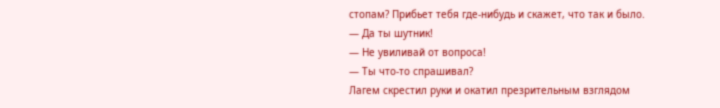стопам? Прибьет тебя где-нибудь и скажет, что так и было.
— Да ты шутник!
— Не увиливай от вопроса!
— Ты что-то спрашивал?
Лагем скрестил руки и окатил презрительным взглядом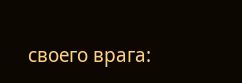своего врага: